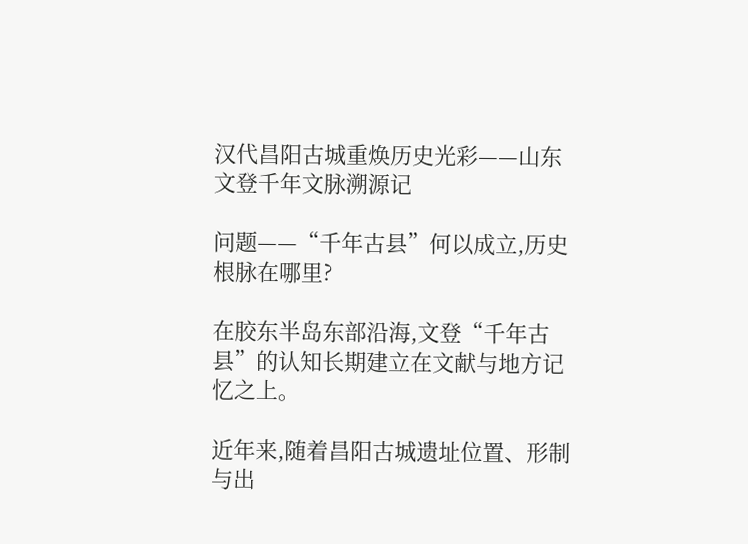汉代昌阳古城重焕历史光彩——山东文登千年文脉溯源记

问题——“千年古县”何以成立,历史根脉在哪里?

在胶东半岛东部沿海,文登“千年古县”的认知长期建立在文献与地方记忆之上。

近年来,随着昌阳古城遗址位置、形制与出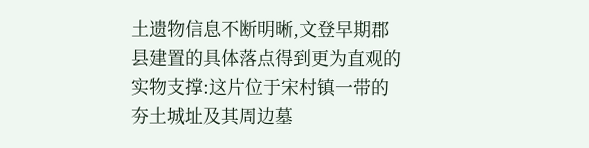土遗物信息不断明晰,文登早期郡县建置的具体落点得到更为直观的实物支撑:这片位于宋村镇一带的夯土城址及其周边墓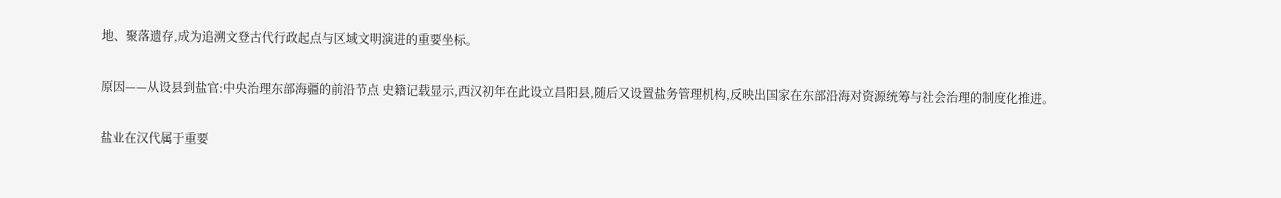地、聚落遗存,成为追溯文登古代行政起点与区域文明演进的重要坐标。

原因——从设县到盐官:中央治理东部海疆的前沿节点 史籍记载显示,西汉初年在此设立昌阳县,随后又设置盐务管理机构,反映出国家在东部沿海对资源统筹与社会治理的制度化推进。

盐业在汉代属于重要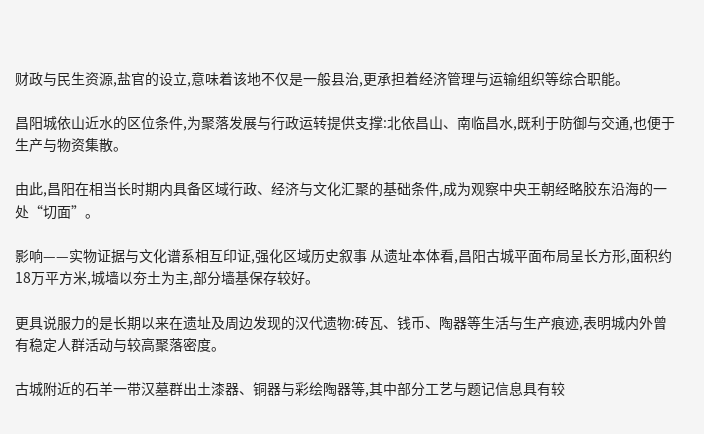财政与民生资源,盐官的设立,意味着该地不仅是一般县治,更承担着经济管理与运输组织等综合职能。

昌阳城依山近水的区位条件,为聚落发展与行政运转提供支撑:北依昌山、南临昌水,既利于防御与交通,也便于生产与物资集散。

由此,昌阳在相当长时期内具备区域行政、经济与文化汇聚的基础条件,成为观察中央王朝经略胶东沿海的一处“切面”。

影响——实物证据与文化谱系相互印证,强化区域历史叙事 从遗址本体看,昌阳古城平面布局呈长方形,面积约18万平方米,城墙以夯土为主,部分墙基保存较好。

更具说服力的是长期以来在遗址及周边发现的汉代遗物:砖瓦、钱币、陶器等生活与生产痕迹,表明城内外曾有稳定人群活动与较高聚落密度。

古城附近的石羊一带汉墓群出土漆器、铜器与彩绘陶器等,其中部分工艺与题记信息具有较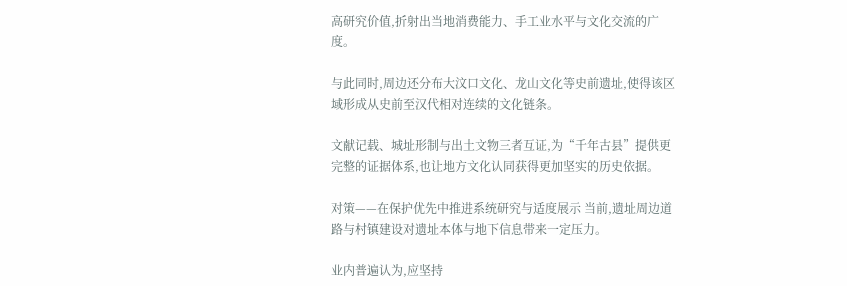高研究价值,折射出当地消费能力、手工业水平与文化交流的广度。

与此同时,周边还分布大汶口文化、龙山文化等史前遗址,使得该区域形成从史前至汉代相对连续的文化链条。

文献记载、城址形制与出土文物三者互证,为“千年古县”提供更完整的证据体系,也让地方文化认同获得更加坚实的历史依据。

对策——在保护优先中推进系统研究与适度展示 当前,遗址周边道路与村镇建设对遗址本体与地下信息带来一定压力。

业内普遍认为,应坚持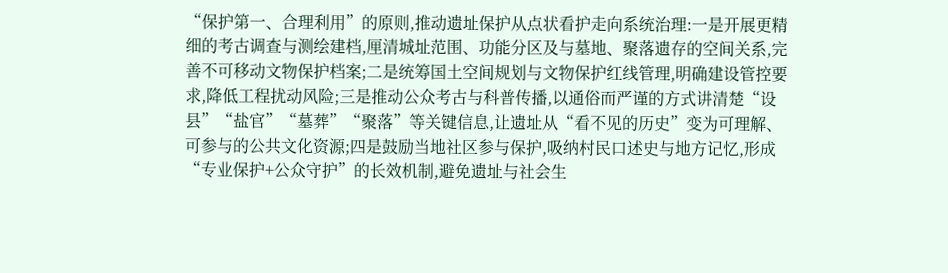“保护第一、合理利用”的原则,推动遗址保护从点状看护走向系统治理:一是开展更精细的考古调查与测绘建档,厘清城址范围、功能分区及与墓地、聚落遗存的空间关系,完善不可移动文物保护档案;二是统筹国土空间规划与文物保护红线管理,明确建设管控要求,降低工程扰动风险;三是推动公众考古与科普传播,以通俗而严谨的方式讲清楚“设县”“盐官”“墓葬”“聚落”等关键信息,让遗址从“看不见的历史”变为可理解、可参与的公共文化资源;四是鼓励当地社区参与保护,吸纳村民口述史与地方记忆,形成“专业保护+公众守护”的长效机制,避免遗址与社会生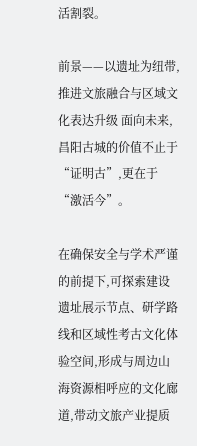活割裂。

前景——以遗址为纽带,推进文旅融合与区域文化表达升级 面向未来,昌阳古城的价值不止于“证明古”,更在于“激活今”。

在确保安全与学术严谨的前提下,可探索建设遗址展示节点、研学路线和区域性考古文化体验空间,形成与周边山海资源相呼应的文化廊道,带动文旅产业提质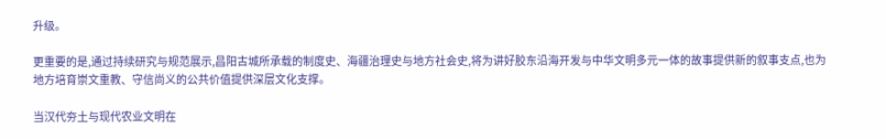升级。

更重要的是,通过持续研究与规范展示,昌阳古城所承载的制度史、海疆治理史与地方社会史,将为讲好胶东沿海开发与中华文明多元一体的故事提供新的叙事支点,也为地方培育崇文重教、守信尚义的公共价值提供深层文化支撑。

当汉代夯土与现代农业文明在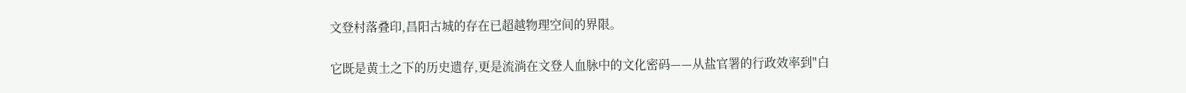文登村落叠印,昌阳古城的存在已超越物理空间的界限。

它既是黄土之下的历史遗存,更是流淌在文登人血脉中的文化密码——从盐官署的行政效率到"白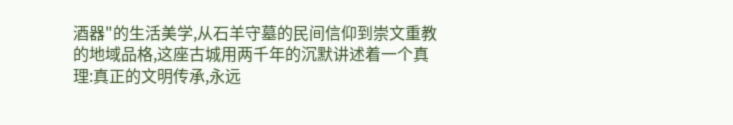酒器"的生活美学,从石羊守墓的民间信仰到崇文重教的地域品格,这座古城用两千年的沉默讲述着一个真理:真正的文明传承,永远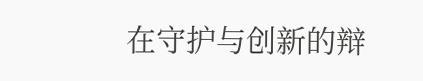在守护与创新的辩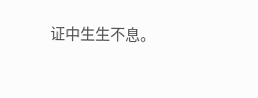证中生生不息。